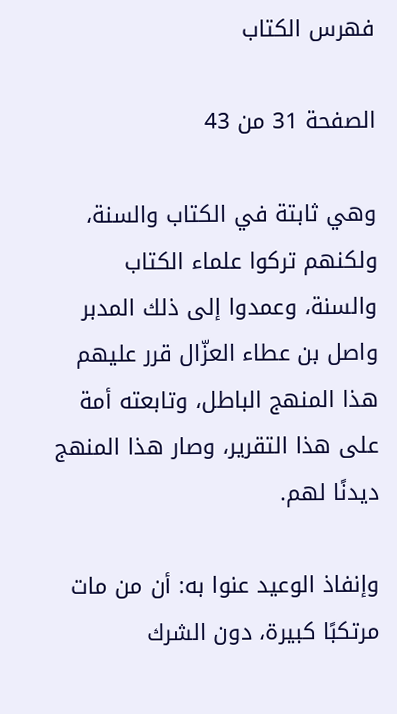فهرس الكتاب

الصفحة 31 من 43

وهي ثابتة في الكتاب والسنة، ولكنهم تركوا علماء الكتاب والسنة، وعمدوا إلى ذلك المدبر واصل بن عطاء العزّال قرر عليهم هذا المنهج الباطل، وتابعته أمة على هذا التقرير، وصار هذا المنهج ديدنًا لهم.

وإنفاذ الوعيد عنوا به: أن من مات مرتكبًا كبيرة، دون الشرك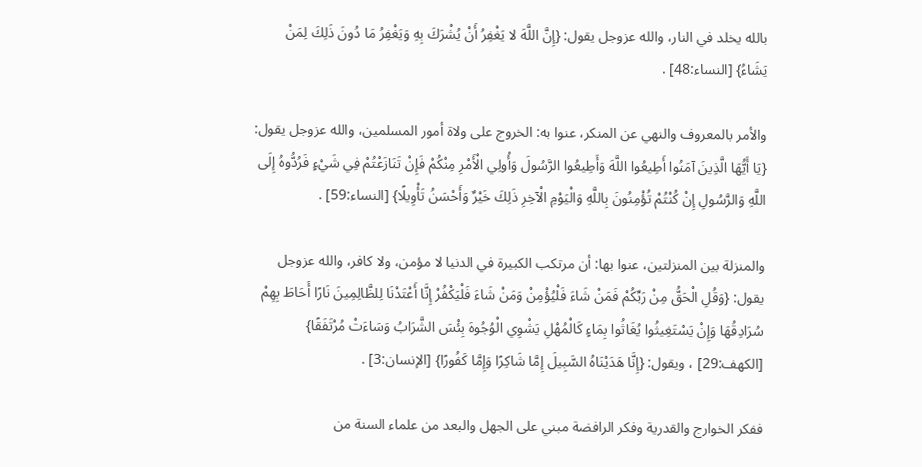بالله يخلد في النار، والله عزوجل يقول: {إِنَّ اللَّهَ لا يَغْفِرُ أَنْ يُشْرَكَ بِهِ وَيَغْفِرُ مَا دُونَ ذَلِكَ لِمَنْ يَشَاءُ} [النساء:48] .

والأمر بالمعروف والنهي عن المنكر، عنوا به: الخروج على ولاة أمور المسلمين، والله عزوجل يقول: {يَا أَيُّهَا الَّذِينَ آمَنُوا أَطِيعُوا اللَّهَ وَأَطِيعُوا الرَّسُولَ وَأُولِي الْأَمْرِ مِنْكُمْ فَإِنْ تَنَازَعْتُمْ فِي شَيْءٍ فَرُدُّوهُ إِلَى اللَّهِ وَالرَّسُولِ إِنْ كُنْتُمْ تُؤْمِنُونَ بِاللَّهِ وَالْيَوْمِ الْآخِرِ ذَلِكَ خَيْرٌ وَأَحْسَنُ تَأْوِيلًا} [النساء:59] .

والمنزلة بين المنزلتين، عنوا بها: أن مرتكب الكبيرة في الدنيا لا مؤمن، ولا كافر، والله عزوجل يقول: {وَقُلِ الْحَقُّ مِنْ رَبِّكُمْ فَمَنْ شَاءَ فَلْيُؤْمِنْ وَمَنْ شَاءَ فَلْيَكْفُرْ إِنَّا أَعْتَدْنَا لِلظَّالِمِينَ نَارًا أَحَاطَ بِهِمْ سُرَادِقُهَا وَإِنْ يَسْتَغِيثُوا يُغَاثُوا بِمَاءٍ كَالْمُهْلِ يَشْوِي الْوُجُوهَ بِئْسَ الشَّرَابُ وَسَاءَتْ مُرْتَفَقًا} [الكهف:29] ، ويقول: {إِنَّا هَدَيْنَاهُ السَّبِيلَ إِمَّا شَاكِرًا وَإِمَّا كَفُورًا} [الإنسان:3] .

ففكر الخوارج والقدرية وفكر الرافضة مبني على الجهل والبعد من علماء السنة من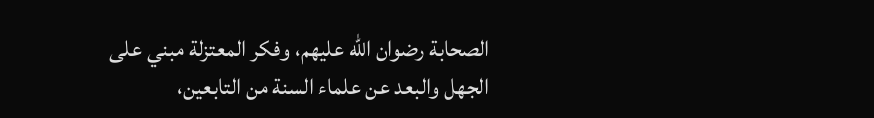الصحابة رضوان الله عليهم، وفكر المعتزلة مبني على الجهل والبعد عن علماء السنة من التابعين،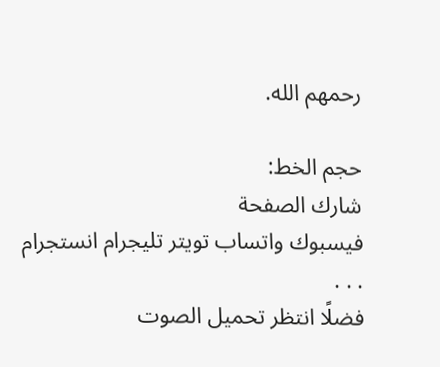رحمهم الله.

حجم الخط:
شارك الصفحة
فيسبوك واتساب تويتر تليجرام انستجرام
. . .
فضلًا انتظر تحميل الصوت